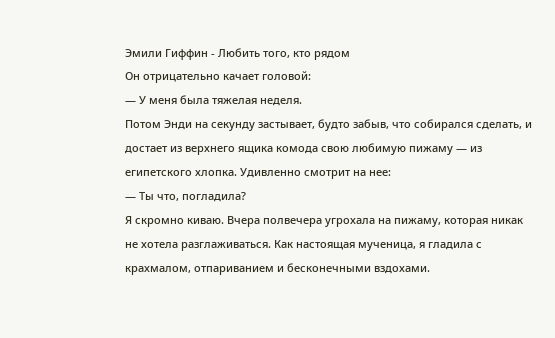Эмили Гиффин - Любить того, кто рядом
Он отрицательно качает головой:
— У меня была тяжелая неделя.
Потом Энди на секунду застывает, будто забыв, что собирался сделать, и достает из верхнего ящика комода свою любимую пижаму — из египетского хлопка. Удивленно смотрит на нее:
— Ты что, погладила?
Я скромно киваю. Вчера полвечера угрохала на пижаму, которая никак не хотела разглаживаться. Как настоящая мученица, я гладила с крахмалом, отпариванием и бесконечными вздохами.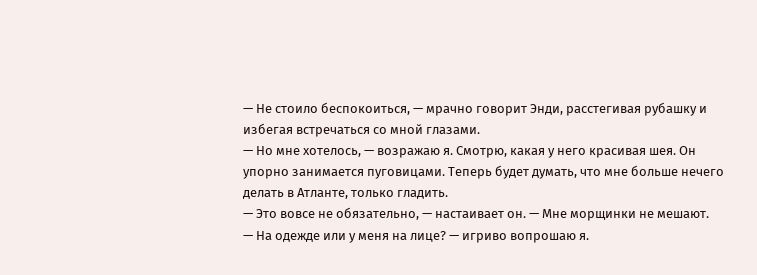— Не стоило беспокоиться, — мрачно говорит Энди, расстегивая рубашку и избегая встречаться со мной глазами.
— Но мне хотелось, — возражаю я. Смотрю, какая у него красивая шея. Он упорно занимается пуговицами. Теперь будет думать, что мне больше нечего делать в Атланте, только гладить.
— Это вовсе не обязательно, — настаивает он. — Мне морщинки не мешают.
— На одежде или у меня на лице? — игриво вопрошаю я.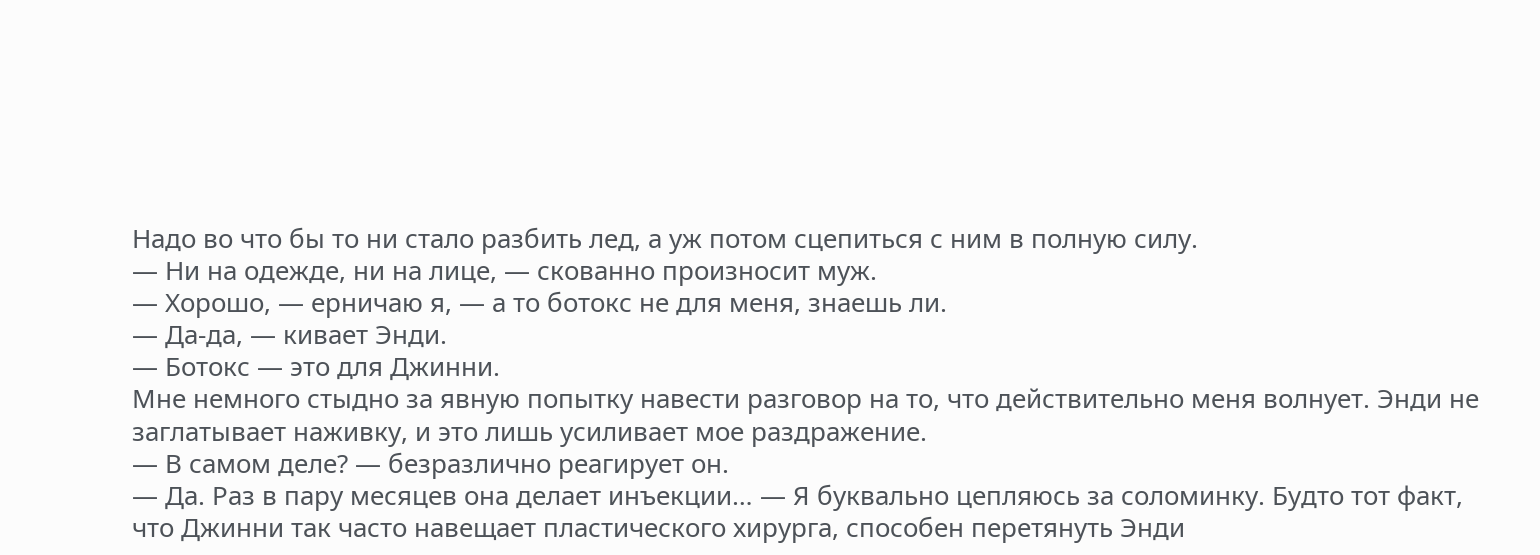Надо во что бы то ни стало разбить лед, а уж потом сцепиться с ним в полную силу.
— Ни на одежде, ни на лице, — скованно произносит муж.
— Хорошо, — ерничаю я, — а то ботокс не для меня, знаешь ли.
— Да-да, — кивает Энди.
— Ботокс — это для Джинни.
Мне немного стыдно за явную попытку навести разговор на то, что действительно меня волнует. Энди не заглатывает наживку, и это лишь усиливает мое раздражение.
— В самом деле? — безразлично реагирует он.
— Да. Раз в пару месяцев она делает инъекции… — Я буквально цепляюсь за соломинку. Будто тот факт, что Джинни так часто навещает пластического хирурга, способен перетянуть Энди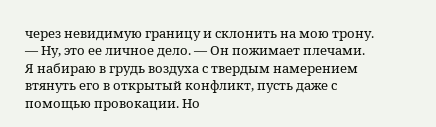через невидимую границу и склонить на мою трону.
— Ну, это ее личное дело. — Он пожимает плечами.
Я набираю в грудь воздуха с твердым намерением втянуть его в открытый конфликт, пусть даже с помощью провокации. Но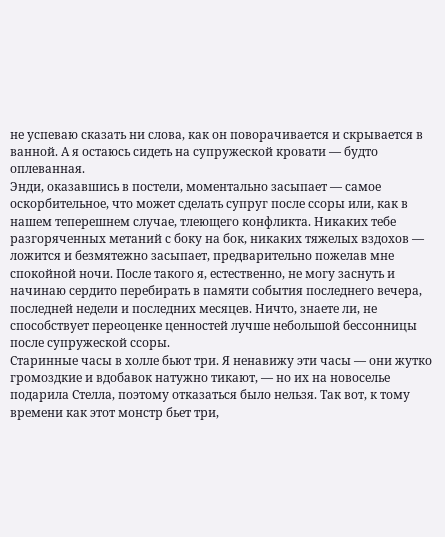не успеваю сказать ни слова, как он поворачивается и скрывается в ванной. А я остаюсь сидеть на супружеской кровати — будто оплеванная.
Энди, оказавшись в постели, моментально засыпает — самое оскорбительное, что может сделать супруг после ссоры или, как в нашем теперешнем случае, тлеющего конфликта. Никаких тебе разгоряченных метаний с боку на бок, никаких тяжелых вздохов — ложится и безмятежно засыпает, предварительно пожелав мне спокойной ночи. После такого я, естественно, не могу заснуть и начинаю сердито перебирать в памяти события последнего вечера, последней недели и последних месяцев. Ничто, знаете ли, не способствует переоценке ценностей лучше небольшой бессонницы после супружеской ссоры.
Старинные часы в холле бьют три. Я ненавижу эти часы — они жутко громоздкие и вдобавок натужно тикают, — но их на новоселье подарила Стелла, поэтому отказаться было нельзя. Так вот, к тому времени как этот монстр бьет три,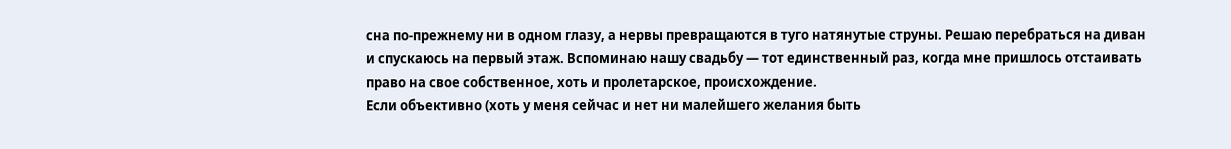сна по-прежнему ни в одном глазу, а нервы превращаются в туго натянутые струны. Решаю перебраться на диван и спускаюсь на первый этаж. Вспоминаю нашу свадьбу — тот единственный раз, когда мне пришлось отстаивать право на свое собственное, хоть и пролетарское, происхождение.
Если объективно (хоть у меня сейчас и нет ни малейшего желания быть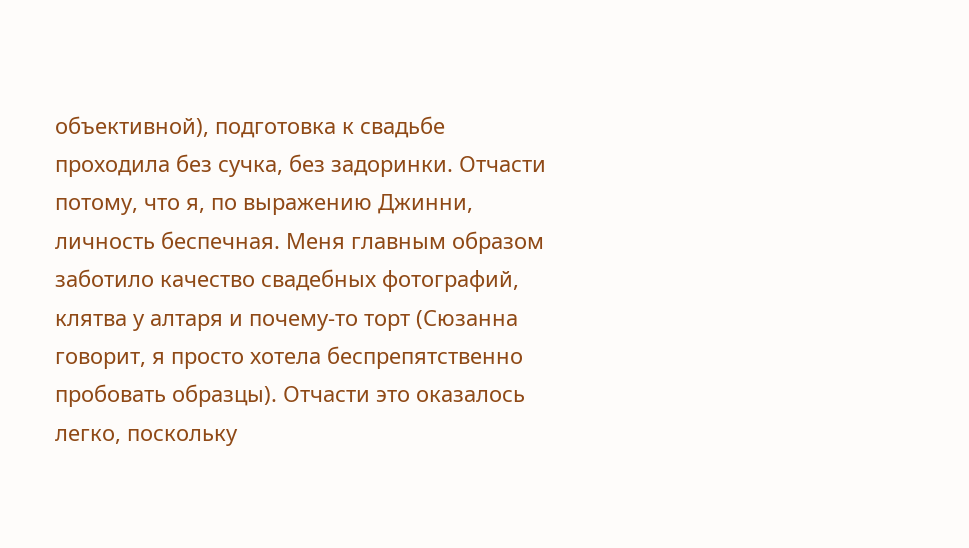объективной), подготовка к свадьбе проходила без сучка, без задоринки. Отчасти потому, что я, по выражению Джинни, личность беспечная. Меня главным образом заботило качество свадебных фотографий, клятва у алтаря и почему-то торт (Сюзанна говорит, я просто хотела беспрепятственно пробовать образцы). Отчасти это оказалось легко, поскольку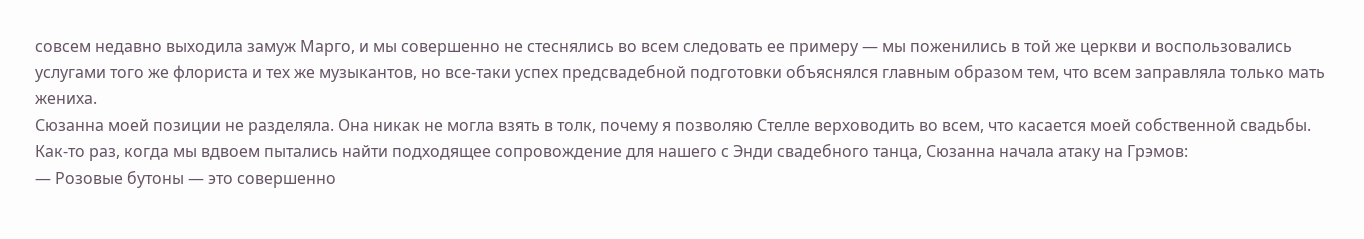совсем недавно выходила замуж Марго, и мы совершенно не стеснялись во всем следовать ее примеру — мы поженились в той же церкви и воспользовались услугами того же флориста и тех же музыкантов, но все-таки успех предсвадебной подготовки объяснялся главным образом тем, что всем заправляла только мать жениха.
Сюзанна моей позиции не разделяла. Она никак не могла взять в толк, почему я позволяю Стелле верховодить во всем, что касается моей собственной свадьбы.
Как-то раз, когда мы вдвоем пытались найти подходящее сопровождение для нашего с Энди свадебного танца, Сюзанна начала атаку на Грэмов:
— Розовые бутоны — это совершенно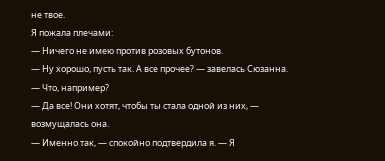не твое.
Я пожала плечами:
— Ничего не имею против розовых бутонов.
— Ну хорошо, пусть так. А все прочее? — завелась Сюзанна.
— Что, например?
— Да все! Они хотят, чтобы ты стала одной из них, — возмущалась она.
— Именно так, — спокойно подтвердила я. — Я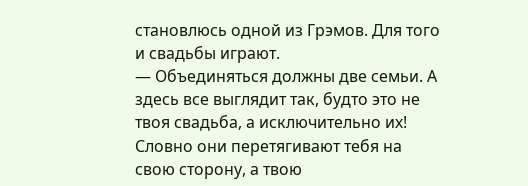становлюсь одной из Грэмов. Для того и свадьбы играют.
— Объединяться должны две семьи. А здесь все выглядит так, будто это не твоя свадьба, а исключительно их! Словно они перетягивают тебя на свою сторону, а твою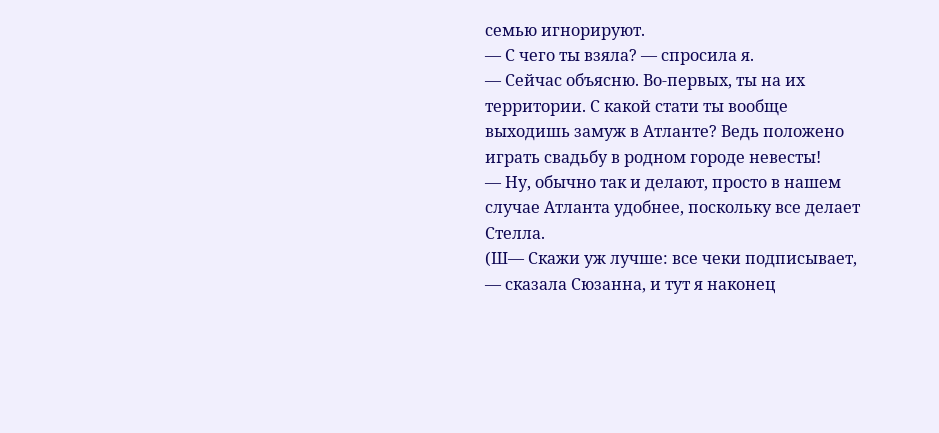семью игнорируют.
— С чего ты взяла? — спросила я.
— Сейчас объясню. Во-первых, ты на их территории. С какой стати ты вообще выходишь замуж в Атланте? Ведь положено играть свадьбу в родном городе невесты!
— Ну, обычно так и делают, просто в нашем случае Атланта удобнее, поскольку все делает Стелла.
(Ш— Скажи уж лучше: все чеки подписывает, — сказала Сюзанна, и тут я наконец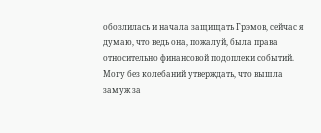обозлилась и начала защищать Грэмов, сейчас я думаю, что ведь она, пожалуй, была права относительно финансовой подоплеки событий. Могу без колебаний утверждать, что вышла замуж за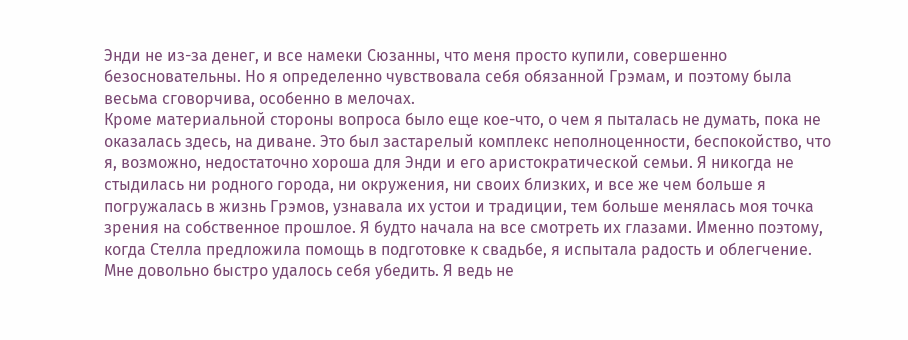Энди не из-за денег, и все намеки Сюзанны, что меня просто купили, совершенно безосновательны. Но я определенно чувствовала себя обязанной Грэмам, и поэтому была весьма сговорчива, особенно в мелочах.
Кроме материальной стороны вопроса было еще кое-что, о чем я пыталась не думать, пока не оказалась здесь, на диване. Это был застарелый комплекс неполноценности, беспокойство, что я, возможно, недостаточно хороша для Энди и его аристократической семьи. Я никогда не стыдилась ни родного города, ни окружения, ни своих близких, и все же чем больше я погружалась в жизнь Грэмов, узнавала их устои и традиции, тем больше менялась моя точка зрения на собственное прошлое. Я будто начала на все смотреть их глазами. Именно поэтому, когда Стелла предложила помощь в подготовке к свадьбе, я испытала радость и облегчение.
Мне довольно быстро удалось себя убедить. Я ведь не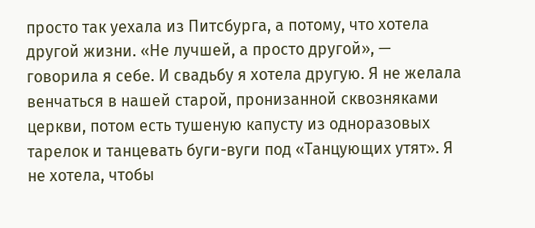просто так уехала из Питсбурга, а потому, что хотела другой жизни. «Не лучшей, а просто другой», — говорила я себе. И свадьбу я хотела другую. Я не желала венчаться в нашей старой, пронизанной сквозняками церкви, потом есть тушеную капусту из одноразовых тарелок и танцевать буги-вуги под «Танцующих утят». Я не хотела, чтобы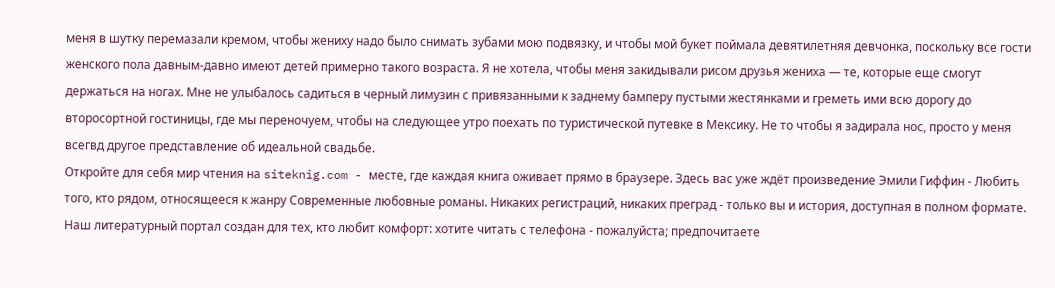меня в шутку перемазали кремом, чтобы жениху надо было снимать зубами мою подвязку, и чтобы мой букет поймала девятилетняя девчонка, поскольку все гости женского пола давным-давно имеют детей примерно такого возраста. Я не хотела, чтобы меня закидывали рисом друзья жениха — те, которые еще смогут держаться на ногах. Мне не улыбалось садиться в черный лимузин с привязанными к заднему бамперу пустыми жестянками и греметь ими всю дорогу до второсортной гостиницы, где мы переночуем, чтобы на следующее утро поехать по туристической путевке в Мексику. Не то чтобы я задирала нос, просто у меня всегвд другое представление об идеальной свадьбе.
Откройте для себя мир чтения на siteknig.com - месте, где каждая книга оживает прямо в браузере. Здесь вас уже ждёт произведение Эмили Гиффин - Любить того, кто рядом, относящееся к жанру Современные любовные романы. Никаких регистраций, никаких преград - только вы и история, доступная в полном формате. Наш литературный портал создан для тех, кто любит комфорт: хотите читать с телефона - пожалуйста; предпочитаете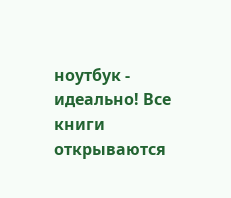ноутбук - идеально! Все книги открываются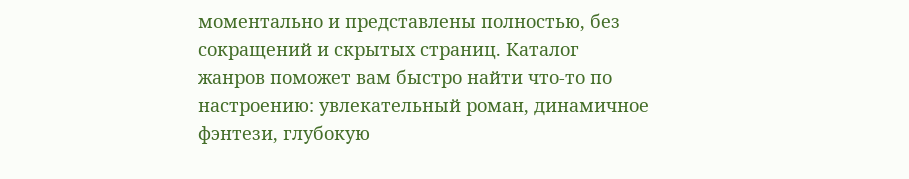моментально и представлены полностью, без сокращений и скрытых страниц. Каталог жанров поможет вам быстро найти что-то по настроению: увлекательный роман, динамичное фэнтези, глубокую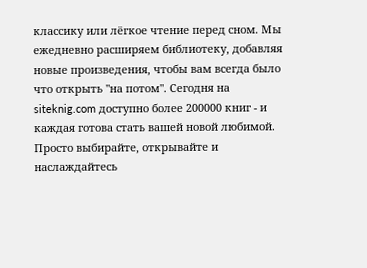классику или лёгкое чтение перед сном. Мы ежедневно расширяем библиотеку, добавляя новые произведения, чтобы вам всегда было что открыть "на потом". Сегодня на siteknig.com доступно более 200000 книг - и каждая готова стать вашей новой любимой. Просто выбирайте, открывайте и наслаждайтесь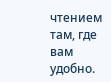чтением там, где вам удобно.